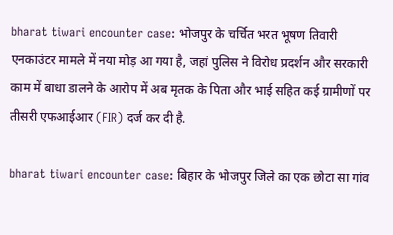bharat tiwari encounter case: भोजपुर के चर्चित भरत भूषण तिवारी एनकाउंटर मामले में नया मोड़ आ गया है, जहां पुलिस ने विरोध प्रदर्शन और सरकारी काम में बाधा डालने के आरोप में अब मृतक के पिता और भाई सहित कई ग्रामीणों पर तीसरी एफआईआर (FIR) दर्ज कर दी है.

bharat tiwari encounter case: बिहार के भोजपुर जिले का एक छोटा सा गांव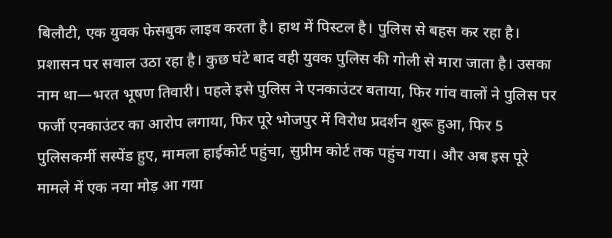बिलौटी, एक युवक फेसबुक लाइव करता है। हाथ में पिस्टल है। पुलिस से बहस कर रहा है। प्रशासन पर सवाल उठा रहा है। कुछ घंटे बाद वही युवक पुलिस की गोली से मारा जाता है। उसका नाम था—भरत भूषण तिवारी। पहले इसे पुलिस ने एनकाउंटर बताया, फिर गांव वालों ने पुलिस पर फर्जी एनकाउंटर का आरोप लगाया, फिर पूरे भोजपुर में विरोध प्रदर्शन शुरू हुआ, फिर 5 पुलिसकर्मी सस्पेंड हुए, मामला हाईकोर्ट पहुंचा, सुप्रीम कोर्ट तक पहुंच गया। और अब इस पूरे मामले में एक नया मोड़ आ गया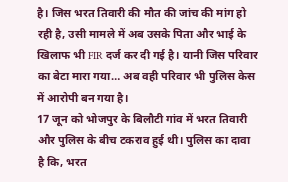है। जिस भरत तिवारी की मौत की जांच की मांग हो रही है, उसी मामले में अब उसके पिता और भाई के खिलाफ भी FIR दर्ज कर दी गई है। यानी जिस परिवार का बेटा मारा गया… अब वही परिवार भी पुलिस केस में आरोपी बन गया है।
17 जून को भोजपुर के बिलौटी गांव में भरत तिवारी और पुलिस के बीच टकराव हुई थी। पुलिस का दावा है कि, भरत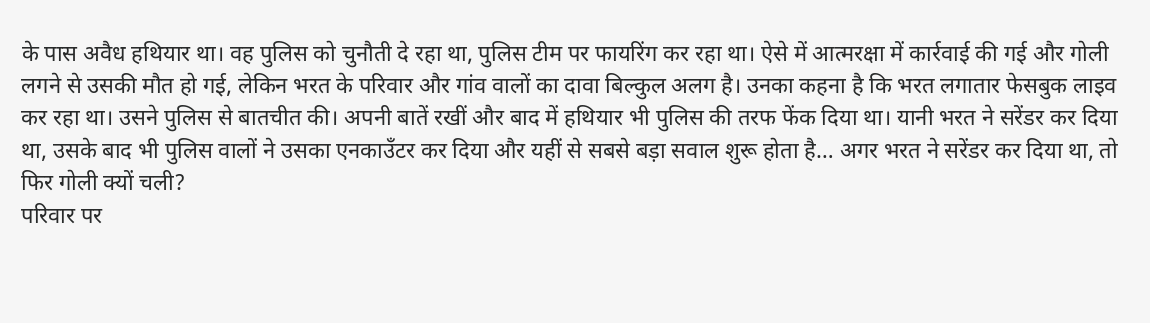के पास अवैध हथियार था। वह पुलिस को चुनौती दे रहा था, पुलिस टीम पर फायरिंग कर रहा था। ऐसे में आत्मरक्षा में कार्रवाई की गई और गोली लगने से उसकी मौत हो गई, लेकिन भरत के परिवार और गांव वालों का दावा बिल्कुल अलग है। उनका कहना है कि भरत लगातार फेसबुक लाइव कर रहा था। उसने पुलिस से बातचीत की। अपनी बातें रखीं और बाद में हथियार भी पुलिस की तरफ फेंक दिया था। यानी भरत ने सरेंडर कर दिया था, उसके बाद भी पुलिस वालों ने उसका एनकाउँटर कर दिया और यहीं से सबसे बड़ा सवाल शुरू होता है… अगर भरत ने सरेंडर कर दिया था, तो फिर गोली क्यों चली?
परिवार पर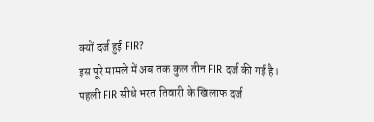क्यों दर्ज हुई FIR?
इस पूरे मामले में अब तक कुल तीन FIR दर्ज की गई है।
पहली FIR सीधे भरत तिवारी के खिलाफ दर्ज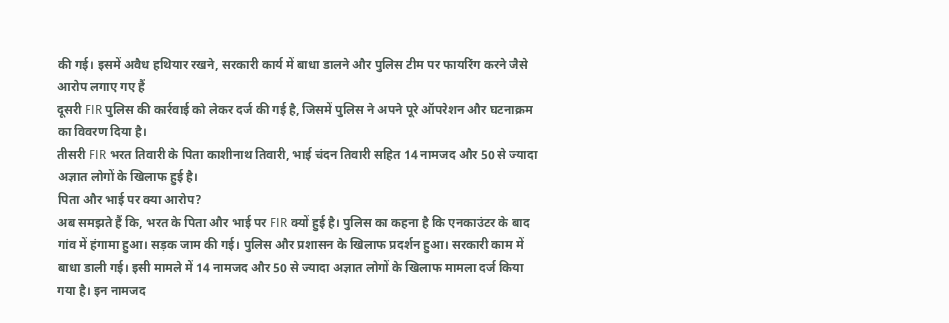की गई। इसमें अवैध हथियार रखने, सरकारी कार्य में बाधा डालने और पुलिस टीम पर फायरिंग करने जैसे आरोप लगाए गए हैं
दूसरी FIR पुलिस की कार्रवाई को लेकर दर्ज की गई है, जिसमें पुलिस ने अपने पूरे ऑपरेशन और घटनाक्रम का विवरण दिया है।
तीसरी FIR भरत तिवारी के पिता काशीनाथ तिवारी, भाई चंदन तिवारी सहित 14 नामजद और 50 से ज्यादा अज्ञात लोगों के खिलाफ हुई है।
पिता और भाई पर क्या आरोप?
अब समझते हैं कि, भरत के पिता और भाई पर FIR क्यों हुई है। पुलिस का कहना है कि एनकाउंटर के बाद गांव में हंगामा हुआ। सड़क जाम की गई। पुलिस और प्रशासन के खिलाफ प्रदर्शन हुआ। सरकारी काम में बाधा डाली गई। इसी मामले में 14 नामजद और 50 से ज्यादा अज्ञात लोगों के खिलाफ मामला दर्ज किया गया है। इन नामजद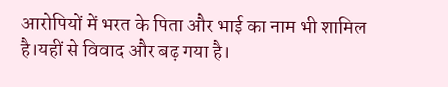आरोपियों में भरत के पिता और भाई का नाम भी शामिल है।यहीं से विवाद और बढ़ गया है।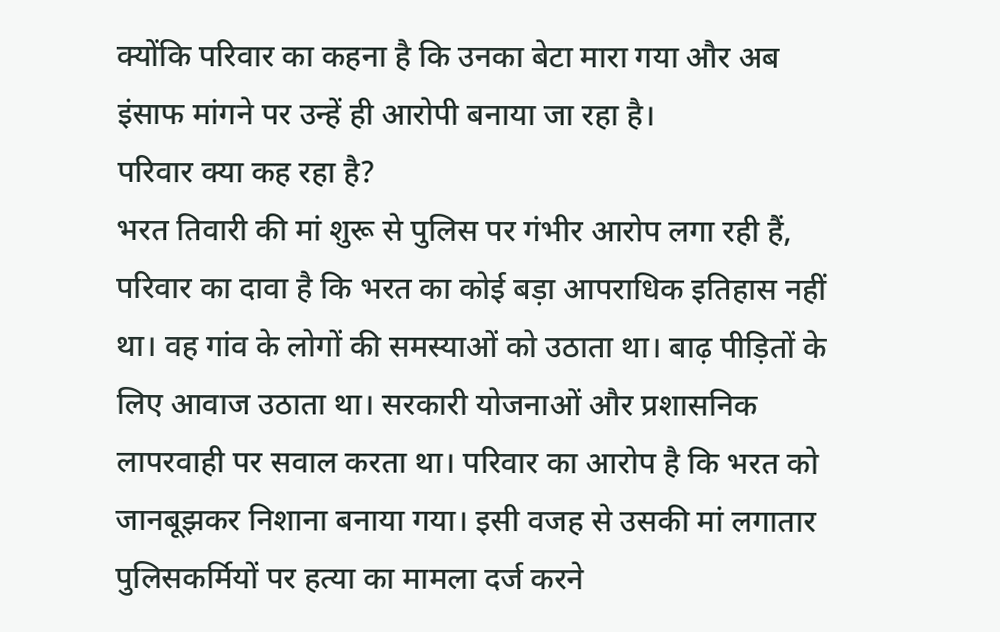क्योंकि परिवार का कहना है कि उनका बेटा मारा गया और अब इंसाफ मांगने पर उन्हें ही आरोपी बनाया जा रहा है।
परिवार क्या कह रहा है?
भरत तिवारी की मां शुरू से पुलिस पर गंभीर आरोप लगा रही हैं, परिवार का दावा है कि भरत का कोई बड़ा आपराधिक इतिहास नहीं था। वह गांव के लोगों की समस्याओं को उठाता था। बाढ़ पीड़ितों के लिए आवाज उठाता था। सरकारी योजनाओं और प्रशासनिक लापरवाही पर सवाल करता था। परिवार का आरोप है कि भरत को जानबूझकर निशाना बनाया गया। इसी वजह से उसकी मां लगातार पुलिसकर्मियों पर हत्या का मामला दर्ज करने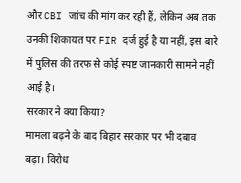और CBI जांच की मांग कर रही हैं, लेकिन अब तक उनकी शिकायत पर FIR दर्ज हुई है या नहीं, इस बारे में पुलिस की तरफ से कोई स्पष्ट जानकारी सामने नहीं आई है।
सरकार ने क्या किया?
मामला बढ़ने के बाद बिहार सरकार पर भी दबाव बढ़ा। विरोध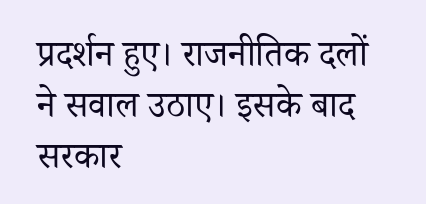प्रदर्शन हुए। राजनीतिक दलों ने सवाल उठाए। इसके बाद सरकार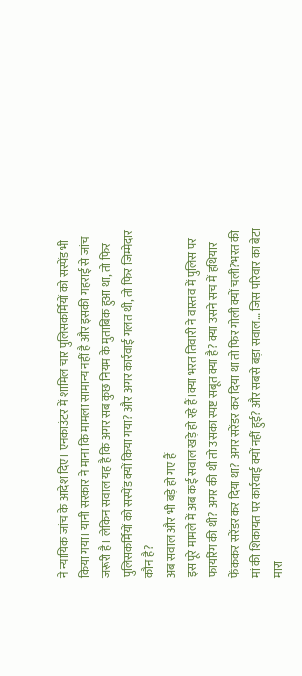ने न्यायिक जांच के आदेश दिए। एनकाउंटर में शामिल चार पुलिसकर्मियों को सस्पेंड भी किया गया। यानी सरकार ने माना कि मामला सामान्य नहीं है और इसकी गहराई से जांच जरूरी है। लेकिन सवाल यह है कि अगर सब कुछ नियम के मुताबिक हुआ था, तो फिर पुलिसकर्मियों को सस्पेंड क्यों किया गया? और अगर कार्रवाई गलत थी, तो फिर जिम्मेदार कौन है?
अब सवाल और भी बड़े हो गए हैं
इस पूरे मामले में अब कई सवाल खड़े हो रहे हैं।क्या भरत तिवारी ने वास्तव में पुलिस पर फायरिंग की थी? अगर की थी तो उसका स्पष्ट सबूत क्या है? क्या उसने सच में हथियार फेंककर सरेंडर कर दिया था? अगर सरेंडर कर दिया था तो फिर गोली क्यों चली?भरत की मां की शिकायत पर कार्रवाई क्यों नहीं हुई? और सबसे बड़ा सवाल… जिस परिवार का बेटा मारा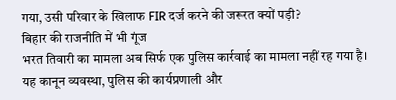गया, उसी परिवार के खिलाफ FIR दर्ज करने की जरूरत क्यों पड़ी?
बिहार की राजनीति में भी गूंज
भरत तिवारी का मामला अब सिर्फ एक पुलिस कार्रवाई का मामला नहीं रह गया है। यह कानून व्यवस्था, पुलिस की कार्यप्रणाली और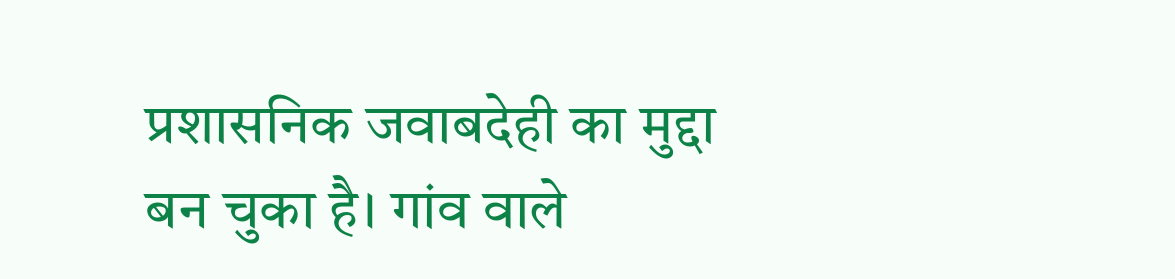प्रशासनिक जवाबदेही का मुद्दा बन चुका है। गांव वाले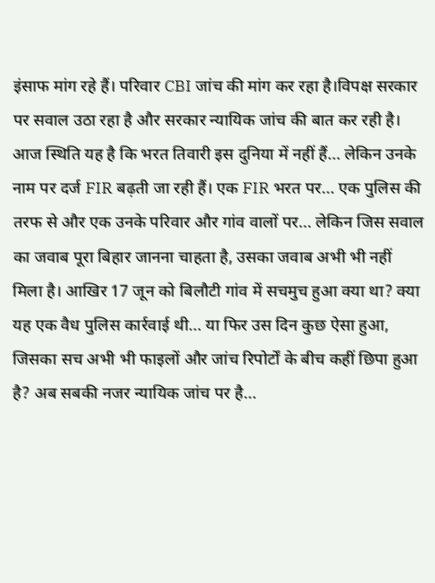इंसाफ मांग रहे हैं। परिवार CBI जांच की मांग कर रहा है।विपक्ष सरकार पर सवाल उठा रहा है और सरकार न्यायिक जांच की बात कर रही है।
आज स्थिति यह है कि भरत तिवारी इस दुनिया में नहीं हैं… लेकिन उनके नाम पर दर्ज FIR बढ़ती जा रही हैं। एक FIR भरत पर… एक पुलिस की तरफ से और एक उनके परिवार और गांव वालों पर… लेकिन जिस सवाल का जवाब पूरा बिहार जानना चाहता है, उसका जवाब अभी भी नहीं मिला है। आखिर 17 जून को बिलौटी गांव में सचमुच हुआ क्या था? क्या यह एक वैध पुलिस कार्रवाई थी… या फिर उस दिन कुछ ऐसा हुआ, जिसका सच अभी भी फाइलों और जांच रिपोर्टों के बीच कहीं छिपा हुआ है? अब सबकी नजर न्यायिक जांच पर है…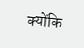क्योंकि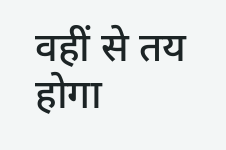वहीं से तय होगा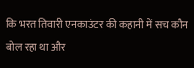कि भरत तिवारी एनकाउंटर की कहानी में सच कौन बोल रहा था और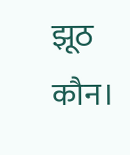झूठ कौन।